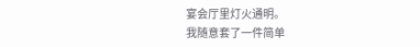宴会厅里灯火通明。
我随意套了一件简单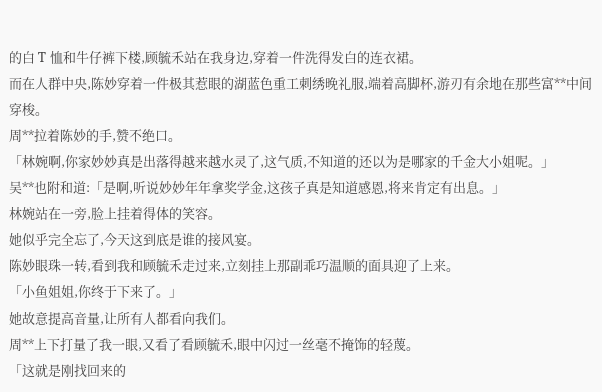的白 T 恤和牛仔裤下楼,顾毓禾站在我身边,穿着一件洗得发白的连衣裙。
而在人群中央,陈妙穿着一件极其惹眼的湖蓝色重工刺绣晚礼服,端着高脚杯,游刃有余地在那些富**中间穿梭。
周**拉着陈妙的手,赞不绝口。
「林婉啊,你家妙妙真是出落得越来越水灵了,这气质,不知道的还以为是哪家的千金大小姐呢。」
吴**也附和道:「是啊,听说妙妙年年拿奖学金,这孩子真是知道感恩,将来肯定有出息。」
林婉站在一旁,脸上挂着得体的笑容。
她似乎完全忘了,今天这到底是谁的接风宴。
陈妙眼珠一转,看到我和顾毓禾走过来,立刻挂上那副乖巧温顺的面具迎了上来。
「小鱼姐姐,你终于下来了。」
她故意提高音量,让所有人都看向我们。
周**上下打量了我一眼,又看了看顾毓禾,眼中闪过一丝毫不掩饰的轻蔑。
「这就是刚找回来的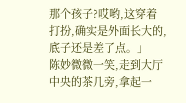那个孩子?哎哟,这穿着打扮,确实是外面长大的,底子还是差了点。」
陈妙微微一笑,走到大厅中央的茶几旁,拿起一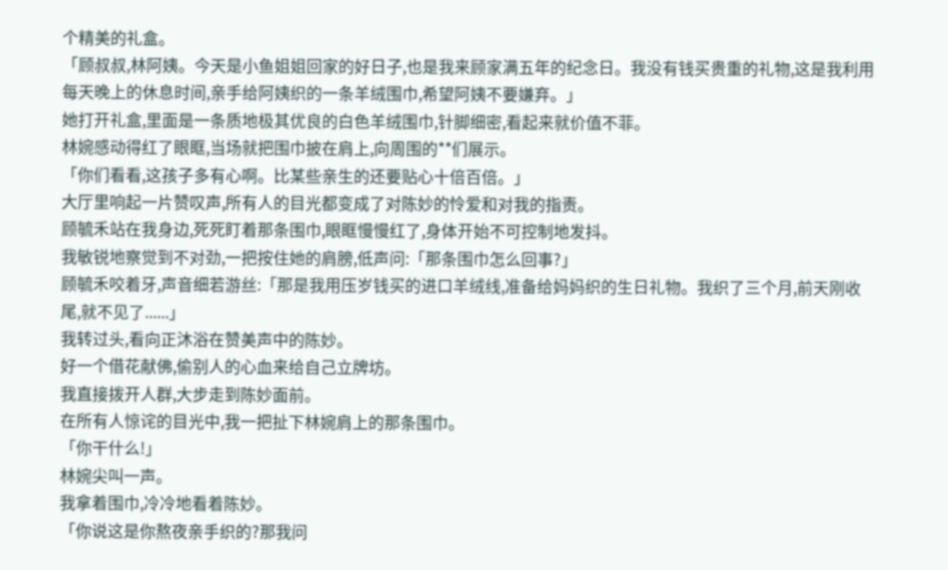个精美的礼盒。
「顾叔叔,林阿姨。今天是小鱼姐姐回家的好日子,也是我来顾家满五年的纪念日。我没有钱买贵重的礼物,这是我利用每天晚上的休息时间,亲手给阿姨织的一条羊绒围巾,希望阿姨不要嫌弃。」
她打开礼盒,里面是一条质地极其优良的白色羊绒围巾,针脚细密,看起来就价值不菲。
林婉感动得红了眼眶,当场就把围巾披在肩上,向周围的**们展示。
「你们看看,这孩子多有心啊。比某些亲生的还要贴心十倍百倍。」
大厅里响起一片赞叹声,所有人的目光都变成了对陈妙的怜爱和对我的指责。
顾毓禾站在我身边,死死盯着那条围巾,眼眶慢慢红了,身体开始不可控制地发抖。
我敏锐地察觉到不对劲,一把按住她的肩膀,低声问:「那条围巾怎么回事?」
顾毓禾咬着牙,声音细若游丝:「那是我用压岁钱买的进口羊绒线,准备给妈妈织的生日礼物。我织了三个月,前天刚收尾,就不见了......」
我转过头,看向正沐浴在赞美声中的陈妙。
好一个借花献佛,偷别人的心血来给自己立牌坊。
我直接拨开人群,大步走到陈妙面前。
在所有人惊诧的目光中,我一把扯下林婉肩上的那条围巾。
「你干什么!」
林婉尖叫一声。
我拿着围巾,冷冷地看着陈妙。
「你说这是你熬夜亲手织的?那我问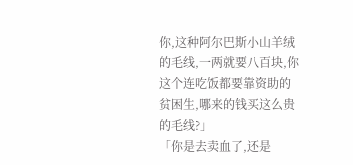你,这种阿尔巴斯小山羊绒的毛线,一两就要八百块,你这个连吃饭都要靠资助的贫困生,哪来的钱买这么贵的毛线?」
「你是去卖血了,还是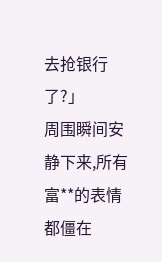去抢银行了?」
周围瞬间安静下来,所有富**的表情都僵在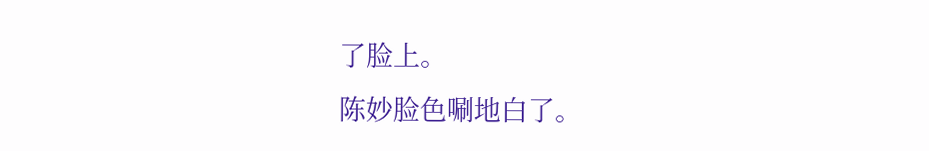了脸上。
陈妙脸色唰地白了。